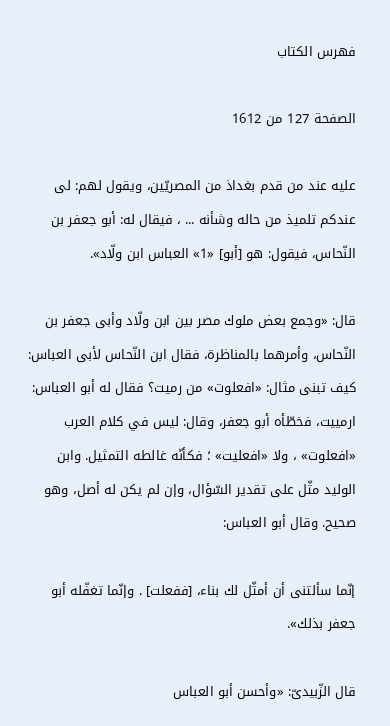فهرس الكتاب

الصفحة 127 من 1612

عليه عند من قدم بغداذ من المصريّين، ويقول لهم: لى عندكم تلميذ من حاله وشأنه ... ، فيقال له: أبو جعفر بن النّحاس، فيقول: هو [أبو] «1» العباس ابن ولّاد».

قال: «وجمع بعض ملوك مصر بين ابن ولّاد وأبى جعفر بن النّحاس، وأمرهما بالمناظرة، فقال ابن النّحاس لأبى العباس: كيف تبنى مثال: «افعلوت» من رميت؟ فقال له أبو العباس: ارمييت، فخطّأه أبو جعفر، وقال: ليس في كلام العرب «افعلوت» ، ولا «افعليت» ؛ فكأنّه غالطه التمثيل. وابن الوليد مثّل على تقدير السّؤال، وإن لم يكن له أصل، وهو صحيح. وقال أبو العباس:

إنّما سألتنى أن أمثّل لك بناء، [ففعلت] . وإنّما تغفّله أبو جعفر بذلك».

قال الزّبيدىّ: «وأحسن أبو العباس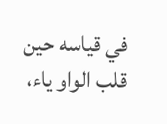في قياسه حين قلب الواو ياء،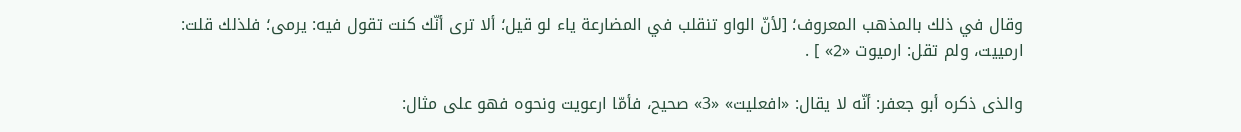وقال في ذلك بالمذهب المعروف؛ [لأنّ الواو تنقلب في المضارعة ياء لو قيل؛ ألا ترى أنّك كنت تقول فيه: يرمى؛ فلذلك قلت: ارمييت، ولم تقل: ارميوت «2» ] .

والذى ذكره أبو جعفر: أنّه لا يقال: «افعليت» «3» صحيح، فأمّا ارعويت ونحوه فهو على مثال: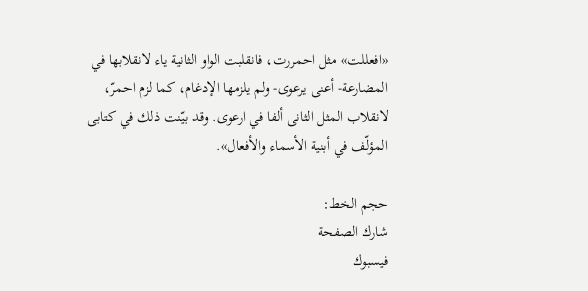«افعللت» مثل احمررت، فانقلبت الواو الثانية ياء لانقلابها في المضارعة- أعنى يرعوى- ولم يلزمها الإدغام، كما لزم احمرّ، لانقلاب المثل الثانى ألفا في ارعوى. وقد بيّنت ذلك في كتابى المؤلّف في أبنية الأسماء والأفعال».

حجم الخط:
شارك الصفحة
فيسبوك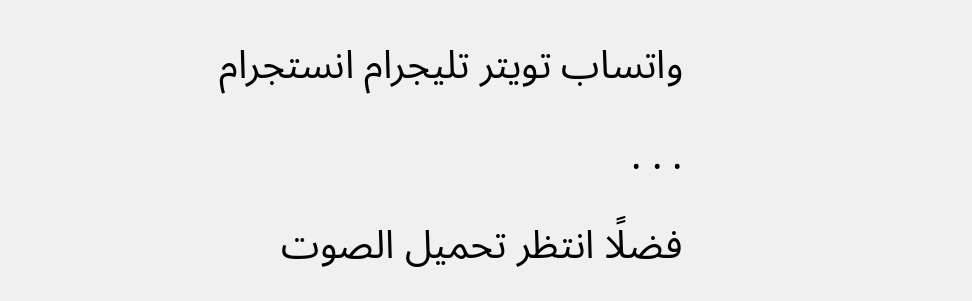واتساب تويتر تليجرام انستجرام
. . .
فضلًا انتظر تحميل الصوت